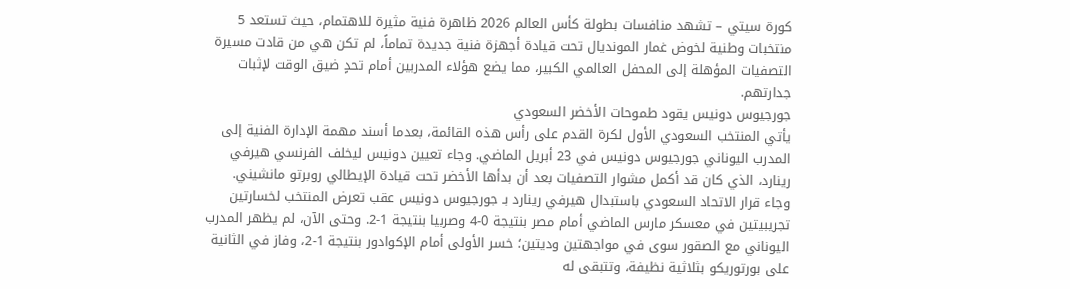كورة سيتي – تشهد منافسات بطولة كأس العالم 2026 ظاهرة فنية مثيرة للاهتمام، حيث تستعد 5 منتخبات وطنية لخوض غمار المونديال تحت قيادة أجهزة فنية جديدة تماماً، لم تكن هي من قادت مسيرة التصفيات المؤهلة إلى المحفل العالمي الكبير، مما يضع هؤلاء المدربين أمام تحدٍ ضيق الوقت لإثبات جدارتهم.
جورجيوس دونيس يقود طموحات الأخضر السعودي
يأتي المنتخب السعودي الأول لكرة القدم على رأس هذه القائمة، بعدما أسند مهمة الإدارة الفنية إلى المدرب اليوناني جورجيوس دونيس في 23 أبريل الماضي. وجاء تعيين دونيس ليخلف الفرنسي هيرفي رينارد، الذي كان قد أكمل مشوار التصفيات بعد أن بدأها الأخضر تحت قيادة الإيطالي روبرتو مانشيني.
وجاء قرار الاتحاد السعودي باستبدال هيرفي رينارد بـ جورجيوس دونيس عقب تعرض المنتخب لخسارتين تجريبيتين في معسكر مارس الماضي أمام مصر بنتيجة 0-4 وصربيا بنتيجة 1-2. وحتى الآن، لم يظهر المدرب اليوناني مع الصقور سوى في مواجهتين وديتين؛ خسر الأولى أمام الإكوادور بنتيجة 1-2، وفاز في الثانية على بورتوريكو بثلاثية نظيفة، وتتبقى له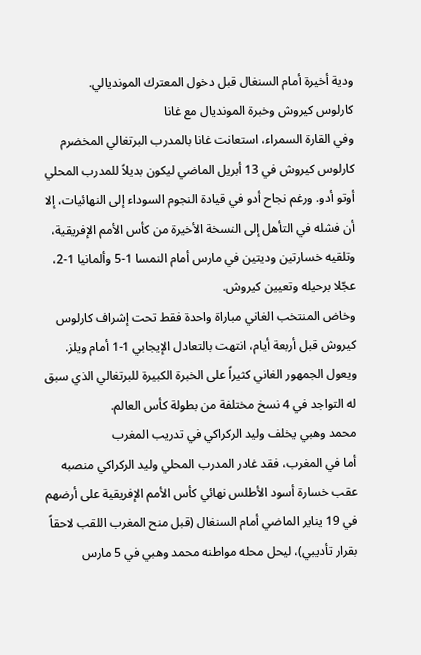ودية أخيرة أمام السنغال قبل دخول المعترك المونديالي.
كارلوس كيروش وخبرة المونديال مع غانا
وفي القارة السمراء، استعانت غانا بالمدرب البرتغالي المخضرم كارلوس كيروش في 13 أبريل الماضي ليكون بديلاً للمدرب المحلي أوتو أدو. ورغم نجاح أدو في قيادة النجوم السوداء إلى النهائيات، إلا أن فشله في التأهل إلى النسخة الأخيرة من كأس الأمم الإفريقية، وتلقيه خسارتين وديتين في مارس أمام النمسا 1-5 وألمانيا 1-2، عجّلا برحيله وتعيين كيروش.
وخاض المنتخب الغاني مباراة واحدة فقط تحت إشراف كارلوس كيروش قبل أربعة أيام، انتهت بالتعادل الإيجابي 1-1 أمام ويلز. ويعول الجمهور الغاني كثيراً على الخبرة الكبيرة للبرتغالي الذي سبق له التواجد في 4 نسخ مختلفة من بطولة كأس العالم.
محمد وهبي يخلف وليد الركراكي في تدريب المغرب
أما في المغرب، فقد غادر المدرب المحلي وليد الركراكي منصبه عقب خسارة أسود الأطلس نهائي كأس الأمم الإفريقية على أرضهم في 19 يناير الماضي أمام السنغال (قبل منح المغرب اللقب لاحقاً بقرار تأديبي)، ليحل محله مواطنه محمد وهبي في 5 مارس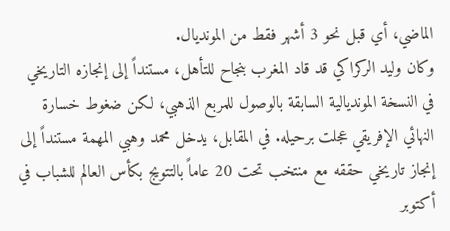الماضي، أي قبل نحو 3 أشهر فقط من المونديال.
وكان وليد الركراكي قد قاد المغرب بنجاح للتأهل، مستنداً إلى إنجازه التاريخي في النسخة المونديالية السابقة بالوصول للمربع الذهبي، لكن ضغوط خسارة النهائي الإفريقي عجلت برحيله. في المقابل، يدخل محمد وهبي المهمة مستنداً إلى إنجاز تاريخي حققه مع منتخب تحت 20 عاماً بالتتويج بكأس العالم للشباب في أكتوبر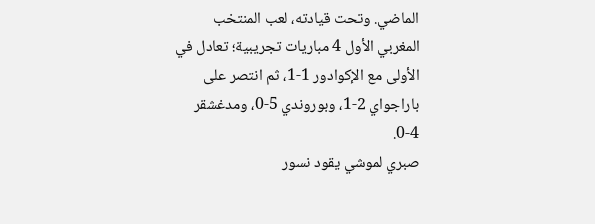الماضي. وتحت قيادته، لعب المنتخب المغربي الأول 4 مباريات تجريبية؛ تعادل في الأولى مع الإكوادور 1-1، ثم انتصر على باراجواي 2-1، وبوروندي 5-0، ومدغشقر 4-0.
صبري لموشي يقود نسور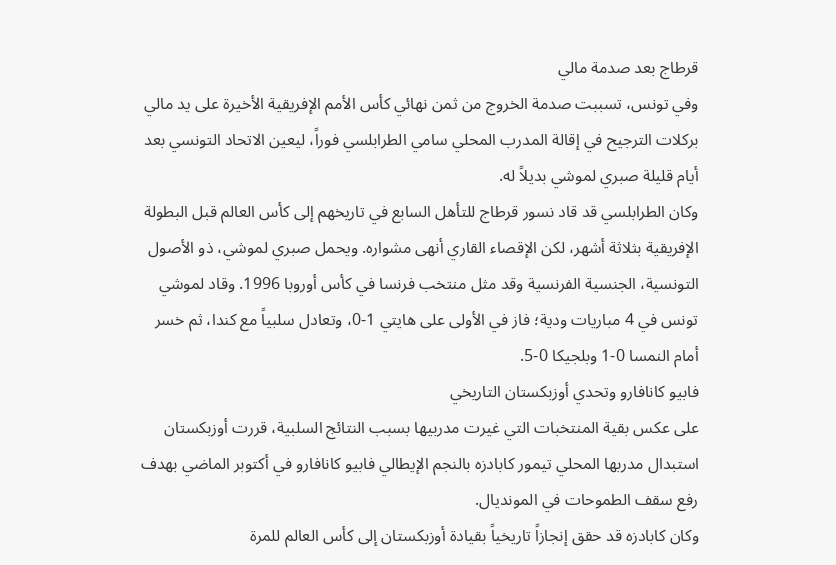قرطاج بعد صدمة مالي
وفي تونس، تسببت صدمة الخروج من ثمن نهائي كأس الأمم الإفريقية الأخيرة على يد مالي بركلات الترجيح في إقالة المدرب المحلي سامي الطرابلسي فوراً، ليعين الاتحاد التونسي بعد أيام قليلة صبري لموشي بديلاً له.
وكان الطرابلسي قد قاد نسور قرطاج للتأهل السابع في تاريخهم إلى كأس العالم قبل البطولة الإفريقية بثلاثة أشهر، لكن الإقصاء القاري أنهى مشواره. ويحمل صبري لموشي، ذو الأصول التونسية، الجنسية الفرنسية وقد مثل منتخب فرنسا في كأس أوروبا 1996. وقاد لموشي تونس في 4 مباريات ودية؛ فاز في الأولى على هايتي 1-0، وتعادل سلبياً مع كندا، ثم خسر أمام النمسا 0-1 وبلجيكا 0-5.
فابيو كانافارو وتحدي أوزبكستان التاريخي
على عكس بقية المنتخبات التي غيرت مدربيها بسبب النتائج السلبية، قررت أوزبكستان استبدال مدربها المحلي تيمور كابادزه بالنجم الإيطالي فابيو كانافارو في أكتوبر الماضي بهدف رفع سقف الطموحات في المونديال.
وكان كابادزه قد حقق إنجازاً تاريخياً بقيادة أوزبكستان إلى كأس العالم للمرة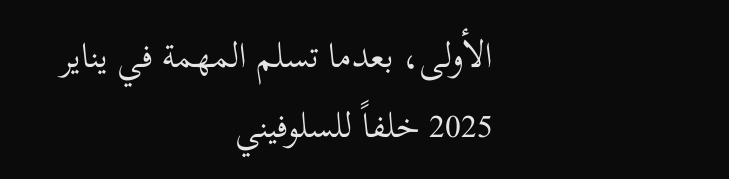الأولى، بعدما تسلم المهمة في يناير 2025 خلفاً للسلوفيني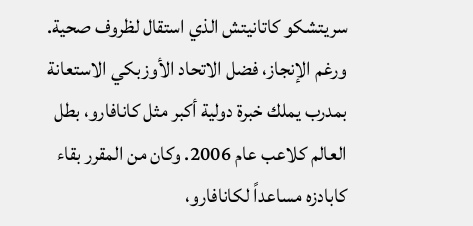سريتشكو كاتانيتش الذي استقال لظروف صحية. ورغم الإنجاز، فضل الاتحاد الأوزبكي الاستعانة بمدرب يملك خبرة دولية أكبر مثل كانافارو، بطل العالم كلاعب عام 2006. وكان من المقرر بقاء كابادزه مساعداً لكانافارو،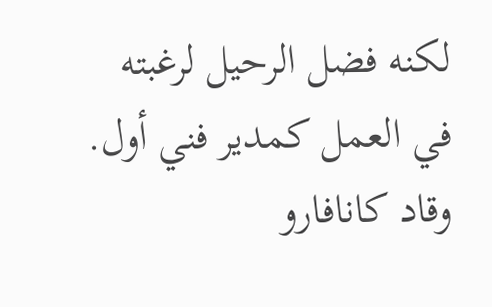لكنه فضل الرحيل لرغبته في العمل كمدير فني أول. وقاد كانافارو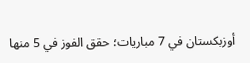أوزبكستان في 7 مباريات؛ حقق الفوز في 5 منها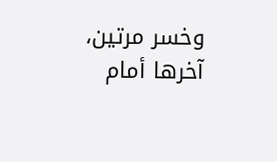وخسر مرتين، آخرها أمام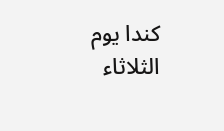كندا يوم الثلاثاء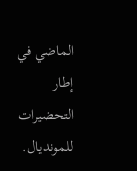الماضي في إطار التحضيرات للمونديال.